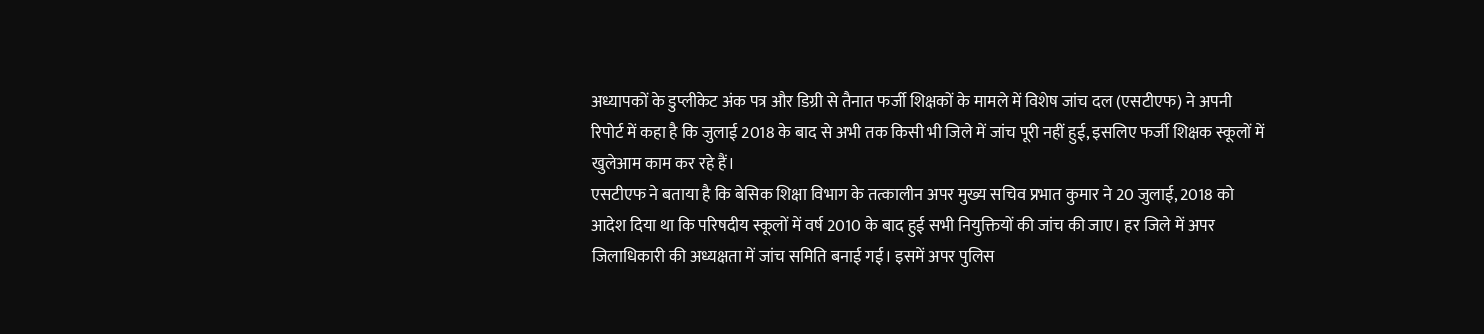अध्यापकों के डुप्लीकेट अंक पत्र और डिग्री से तैनात फर्जी शिक्षकों के मामले में विशेष जांच दल (एसटीएफ) ने अपनी रिपोर्ट में कहा है कि जुलाई 2018 के बाद से अभी तक किसी भी जिले में जांच पूरी नहीं हुई, इसलिए फर्जी शिक्षक स्कूलों में खुलेआम काम कर रहे हैं।
एसटीएफ ने बताया है कि बेसिक शिक्षा विभाग के तत्कालीन अपर मुख्य सचिव प्रभात कुमार ने 20 जुलाई, 2018 को आदेश दिया था कि परिषदीय स्कूलों में वर्ष 2010 के बाद हुई सभी नियुक्तियों की जांच की जाए। हर जिले में अपर जिलाधिकारी की अध्यक्षता में जांच समिति बनाई गई। इसमें अपर पुलिस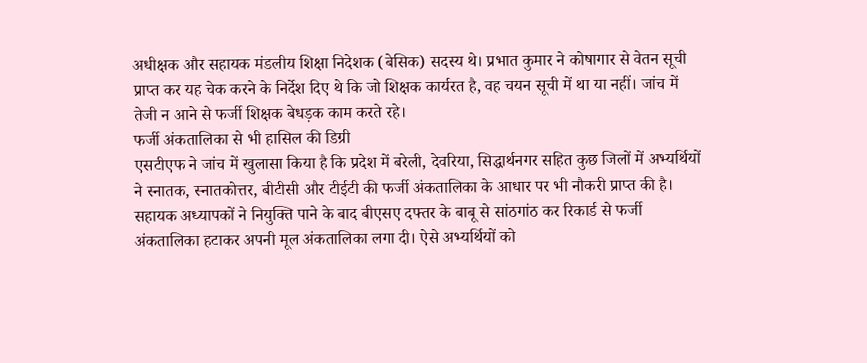अधीक्षक और सहायक मंडलीय शिक्षा निदेशक (बेसिक) सदस्य थे। प्रभात कुमार ने कोषागार से वेतन सूची प्राप्त कर यह चेक करने के निर्देश दिए थे कि जो शिक्षक कार्यरत है, वह चयन सूची में था या नहीं। जांच में तेजी न आने से फर्जी शिक्षक बेधड़क काम करते रहे।
फर्जी अंकतालिका से भी हासिल की डिग्री
एसटीएफ ने जांच में खुलासा किया है कि प्रदेश में बरेली, देवरिया, सिद्धार्थनगर सहित कुछ जिलों में अभ्यर्थियों ने स्नातक, स्नातकोत्तर, बीटीसी और टीईटी की फर्जी अंकतालिका के आधार पर भी नौकरी प्राप्त की है। सहायक अध्यापकों ने नियुक्ति पाने के बाद बीएसए दफ्तर के बाबू से सांठगांठ कर रिकार्ड से फर्जी अंकतालिका हटाकर अपनी मूल अंकतालिका लगा दी। ऐसे अभ्यर्थियों को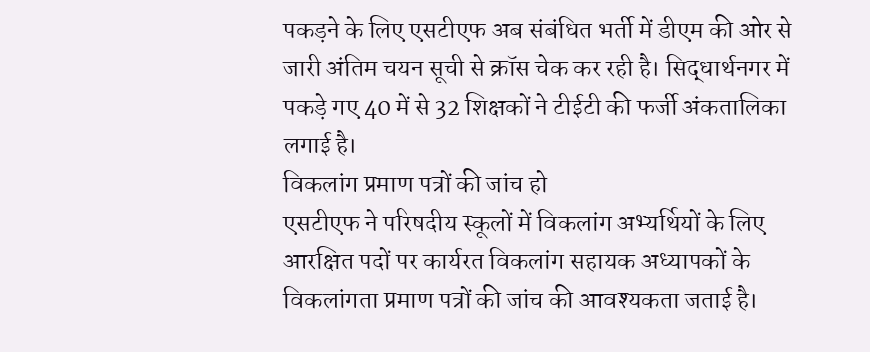पकड़ने के लिए एसटीएफ अब संबंधित भर्ती में डीएम की ओर से जारी अंतिम चयन सूची से क्रॉस चेक कर रही है। सिद्धार्थनगर में पकड़े गए 40 में से 32 शिक्षकों ने टीईटी की फर्जी अंकतालिका लगाई है।
विकलांग प्रमाण पत्रों की जांच हो
एसटीएफ ने परिषदीय स्कूलों में विकलांग अभ्यर्थियों के लिए आरक्षित पदों पर कार्यरत विकलांग सहायक अध्यापकों के विकलांगता प्रमाण पत्रों की जांच की आवश्यकता जताई है।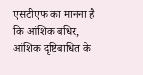एसटीएफ का मानना है कि आंशिक बधिर, आंशिक दृष्टिबाधित के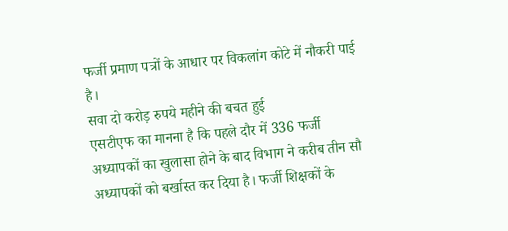फर्जी प्रमाण पत्रों के आधार पर विकलांग कोटे में नौकरी पाई है।
सवा दो करोड़ रुपये महीने की बचत हुई
एसटीएफ का मानना है कि पहले दौर में 336 फर्जी अध्यापकों का खुलासा होने के बाद विभाग ने करीब तीन सौ अध्यापकों को बर्खास्त कर दिया है। फर्जी शिक्षकों के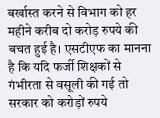बर्खास्त करने से विभाग को हर महीने करीब दो करोड़ रुपये की बचत हुई है। एसटीएफ का मानना है कि यदि फर्जी शिक्षकों से गंभीरता से वसूली की गई तो सरकार को करोड़ों रुपये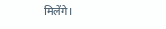मिलेंगे।